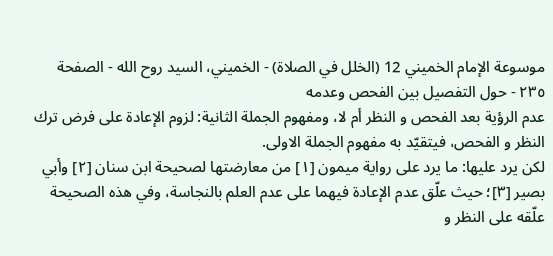موسوعة الإمام الخميني 12 (الخلل في الصلاة) - الخميني، السيد روح الله - الصفحة ٢٣٥ - حول التفصيل بين الفحص وعدمه
عدم الرؤية بعد الفحص و النظر أم لا، ومفهوم الجملة الثانية: لزوم الإعادة على فرض ترك النظر و الفحص، فيتقيّد به مفهوم الجملة الاولى.
لكن يرد عليها: ما يرد على رواية ميمون [١] من معارضتها لصحيحة ابن سنان [٢] وأبي بصير [٣]؛ حيث علّق عدم الإعادة فيهما على عدم العلم بالنجاسة، وفي هذه الصحيحة علّقه على النظر و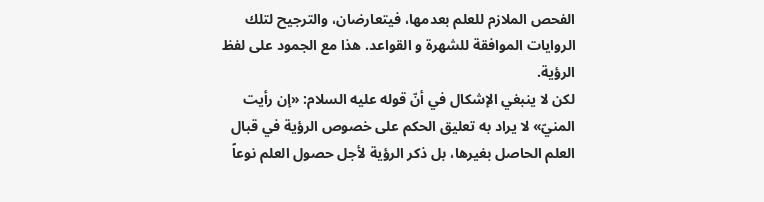الفحص الملازم للعلم بعدمها، فيتعارضان، والترجيح لتلك الروايات الموافقة للشهرة و القواعد. هذا مع الجمود على لفظ الرؤية.
لكن لا ينبغي الإشكال في أنّ قوله عليه السلام: «إن رأيت المنيّ» لا يراد به تعليق الحكم على خصوص الرؤية في قبال العلم الحاصل بغيرها، بل ذكر الرؤية لأجل حصول العلم نوعاً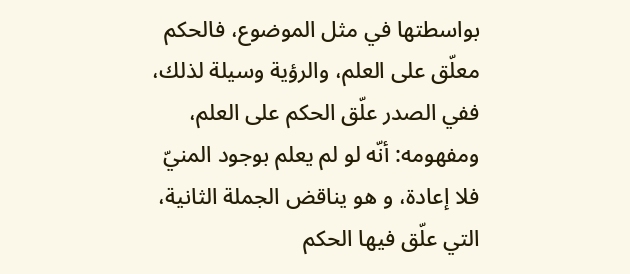بواسطتها في مثل الموضوع، فالحكم معلّق على العلم، والرؤية وسيلة لذلك، ففي الصدر علّق الحكم على العلم، ومفهومه: أنّه لو لم يعلم بوجود المنيّ فلا إعادة، و هو يناقض الجملة الثانية، التي علّق فيها الحكم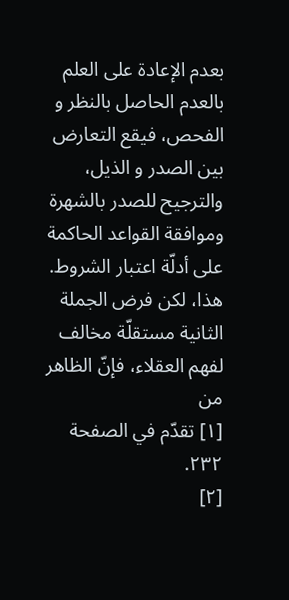بعدم الإعادة على العلم بالعدم الحاصل بالنظر و الفحص، فيقع التعارض بين الصدر و الذيل، والترجيح للصدر بالشهرة وموافقة القواعد الحاكمة على أدلّة اعتبار الشروط.
هذا، لكن فرض الجملة الثانية مستقلّة مخالف لفهم العقلاء، فإنّ الظاهر من
[١] تقدّم في الصفحة ٢٣٢.
[٢]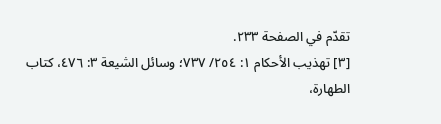تقدّم في الصفحة ٢٣٣.
[٣] تهذيب الأحكام ١: ٢٥٤/ ٧٣٧؛ وسائل الشيعة ٣: ٤٧٦، كتاب الطهارة،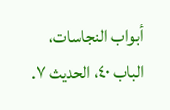أبواب النجاسات، الباب ٤٠، الحديث ٧.